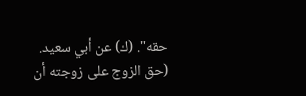حقه". (ك) عن أبي سعيد.
(حق الزوج على زوجته أن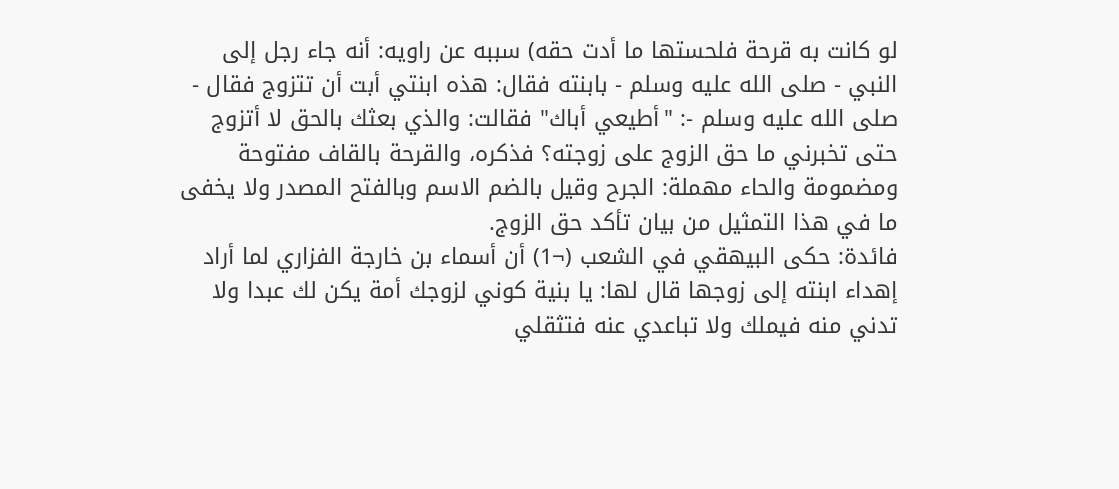لو كانت به قرحة فلحستها ما أدت حقه) سببه عن راويه: أنه جاء رجل إلى النبي - صلى الله عليه وسلم - بابنته فقال: هذه ابنتي أبت أن تتزوج فقال - صلى الله عليه وسلم -: "أطيعي أباك" فقالت: والذي بعثك بالحق لا أتزوج حتى تخبرني ما حق الزوج على زوجته؟ فذكره، والقرحة بالقاف مفتوحة ومضمومة والحاء مهملة: الجرح وقيل بالضم الاسم وبالفتح المصدر ولا يخفى ما في هذا التمثيل من بيان تأكد حق الزوج.
فائدة: حكى البيهقي في الشعب (¬1) أن أسماء بن خارجة الفزاري لما أراد إهداء ابنته إلى زوجها قال لها: يا بنية كوني لزوجك أمة يكن لك عبدا ولا تدني منه فيملك ولا تباعدي عنه فتثقلي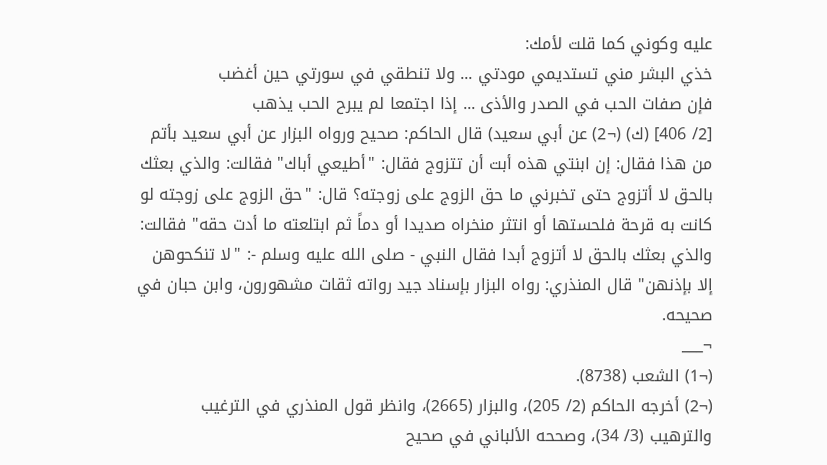عليه وكوني كما قلت لأمك:
خذي البشر مني تستديمي مودتي ... ولا تنطقي في سورتي حين أغضب
فإن صفات الحب في الصدر والأذى ... إذا اجتمعا لم يبرح الحب يذهب
[2/ 406] (ك) (¬2) عن أبي سعيد) قال الحاكم: صحيح ورواه البزار عن أبي سعيد بأتم من هذا فقال: إن ابنتي هذه أبت أن تتزوج فقال: "أطيعي أباك" فقالت: والذي بعثك بالحق لا أتزوج حتى تخبرني ما حق الزوج على زوجته؟ قال: "حق الزوج على زوجته لو كانت به قرحة فلحستها أو انتثر منخراه صديدا أو دماً ثم ابتلعته ما أدت حقه" فقالت: والذي بعثك بالحق لا أتزوج أبدا فقال النبي - صلى الله عليه وسلم -: "لا تنكحوهن إلا بإذنهن" قال المنذري: رواه البزار بإسناد جيد رواته ثقات مشهورون، وابن حبان في صحيحه.
¬___
(¬1) الشعب (8738).
(¬2) أخرجه الحاكم (2/ 205)، والبزار (2665)، وانظر قول المنذري في الترغيب والترهيب (3/ 34)، وصححه الألباني في صحيح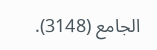الجامع (3148).